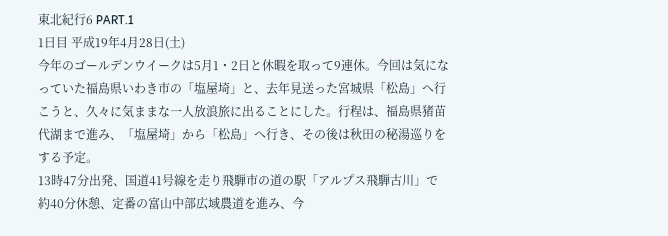東北紀行6 PART.1
1日目 平成19年4月28日(土)
今年のゴールデンウイークは5月1・2日と休暇を取って9連休。今回は気になっていた福島県いわき市の「塩屋埼」と、去年見送った宮城県「松島」へ行こうと、久々に気ままな一人放浪旅に出ることにした。行程は、福島県猪苗代湖まで進み、「塩屋埼」から「松島」へ行き、その後は秋田の秘湯巡りをする予定。
13時47分出発、国道41号線を走り飛騨市の道の駅「アルプス飛騨古川」で約40分休憩、定番の富山中部広域農道を進み、今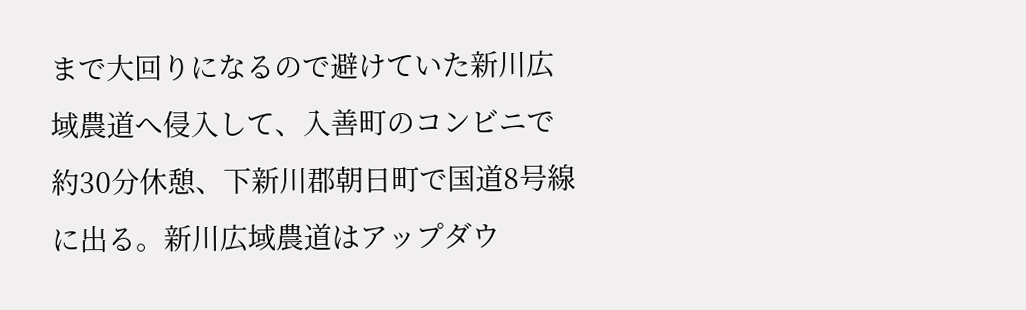まで大回りになるので避けていた新川広域農道へ侵入して、入善町のコンビニで約30分休憩、下新川郡朝日町で国道8号線に出る。新川広域農道はアップダウ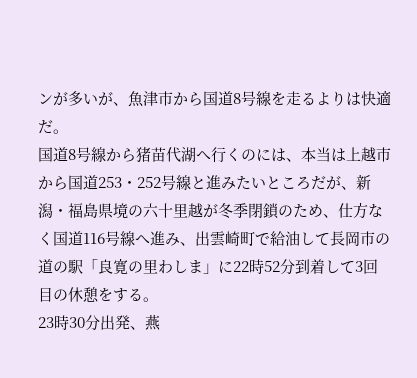ンが多いが、魚津市から国道8号線を走るよりは快適だ。
国道8号線から猪苗代湖へ行くのには、本当は上越市から国道253・252号線と進みたいところだが、新潟・福島県境の六十里越が冬季閉鎖のため、仕方なく国道116号線へ進み、出雲崎町で給油して長岡市の道の駅「良寛の里わしま」に22時52分到着して3回目の休憩をする。
23時30分出発、燕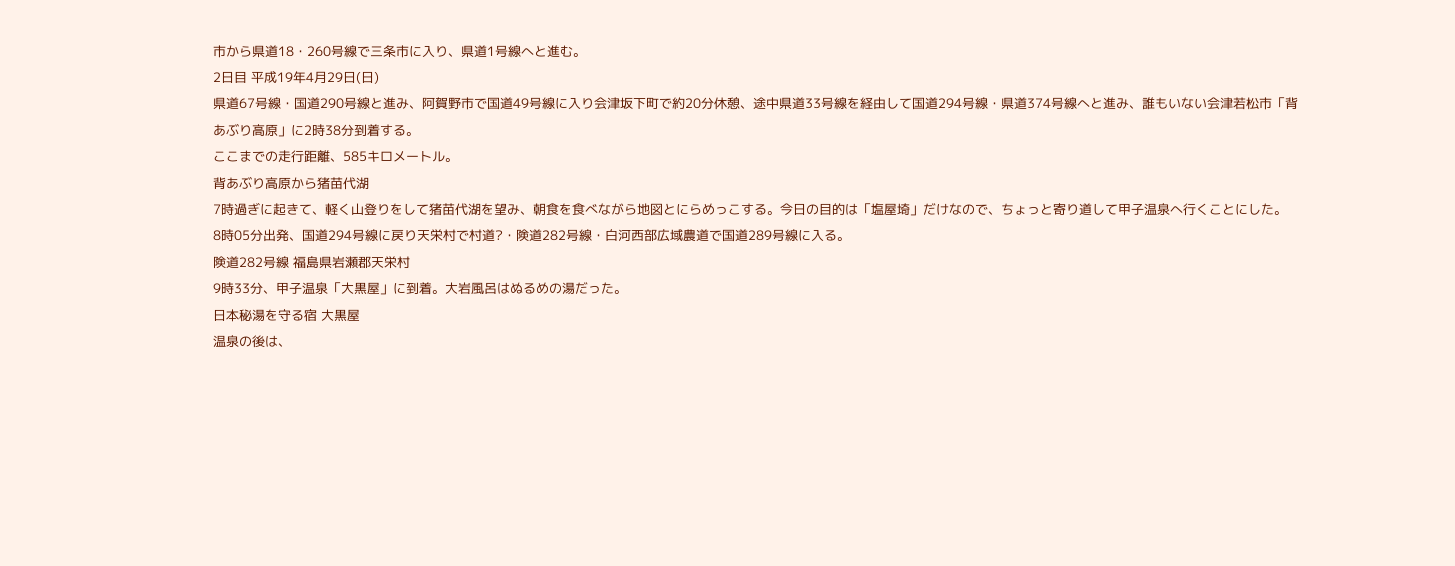市から県道18・260号線で三条市に入り、県道1号線へと進む。
2日目 平成19年4月29日(日)
県道67号線・国道290号線と進み、阿賀野市で国道49号線に入り会津坂下町で約20分休憩、途中県道33号線を経由して国道294号線・県道374号線へと進み、誰もいない会津若松市「背あぶり高原」に2時38分到着する。
ここまでの走行距離、585キロメートル。
背あぶり高原から猪苗代湖
7時過ぎに起きて、軽く山登りをして猪苗代湖を望み、朝食を食べながら地図とにらめっこする。今日の目的は「塩屋埼」だけなので、ちょっと寄り道して甲子温泉へ行くことにした。
8時05分出発、国道294号線に戻り天栄村で村道?・険道282号線・白河西部広域農道で国道289号線に入る。
険道282号線 福島県岩瀬郡天栄村
9時33分、甲子温泉「大黒屋」に到着。大岩風呂はぬるめの湯だった。
日本秘湯を守る宿 大黒屋
温泉の後は、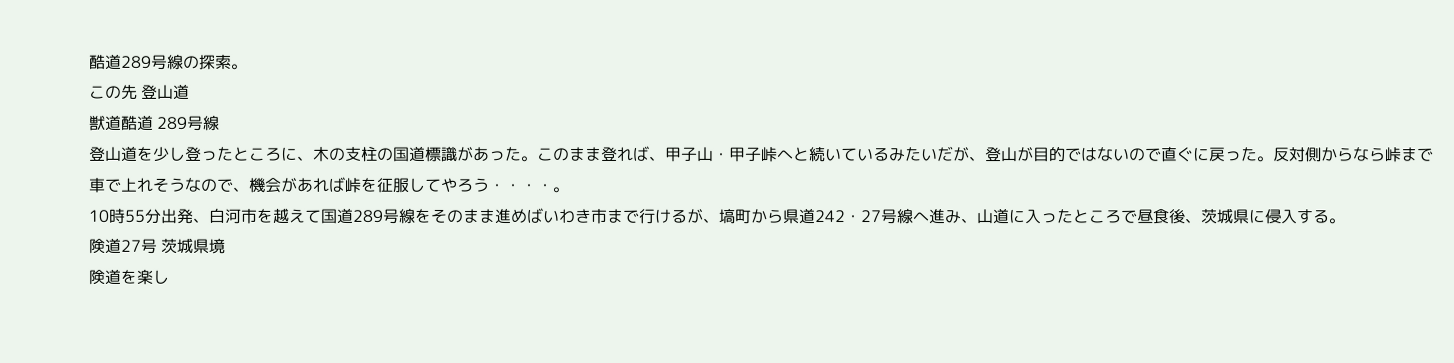酷道289号線の探索。
この先 登山道
獣道酷道 289号線
登山道を少し登ったところに、木の支柱の国道標識があった。このまま登れば、甲子山・甲子峠へと続いているみたいだが、登山が目的ではないので直ぐに戻った。反対側からなら峠まで車で上れそうなので、機会があれば峠を征服してやろう・・・・。
10時55分出発、白河市を越えて国道289号線をそのまま進めばいわき市まで行けるが、塙町から県道242・27号線へ進み、山道に入ったところで昼食後、茨城県に侵入する。
険道27号 茨城県境
険道を楽し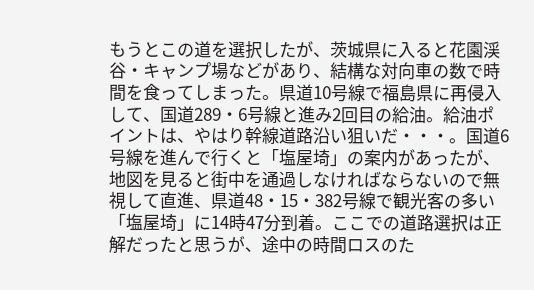もうとこの道を選択したが、茨城県に入ると花園渓谷・キャンプ場などがあり、結構な対向車の数で時間を食ってしまった。県道10号線で福島県に再侵入して、国道289・6号線と進み2回目の給油。給油ポイントは、やはり幹線道路沿い狙いだ・・・。国道6号線を進んで行くと「塩屋埼」の案内があったが、地図を見ると街中を通過しなければならないので無視して直進、県道48・15・382号線で観光客の多い「塩屋埼」に14時47分到着。ここでの道路選択は正解だったと思うが、途中の時間ロスのた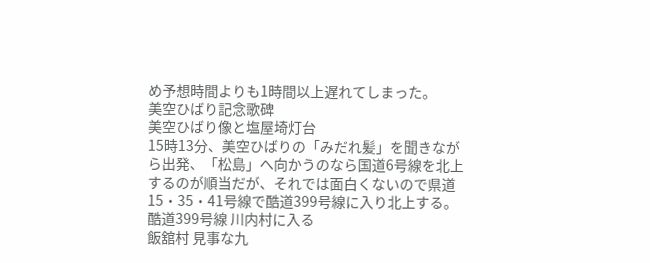め予想時間よりも1時間以上遅れてしまった。
美空ひばり記念歌碑
美空ひばり像と塩屋埼灯台
15時13分、美空ひばりの「みだれ髪」を聞きながら出発、「松島」へ向かうのなら国道6号線を北上するのが順当だが、それでは面白くないので県道15・35・41号線で酷道399号線に入り北上する。
酷道399号線 川内村に入る
飯舘村 見事な九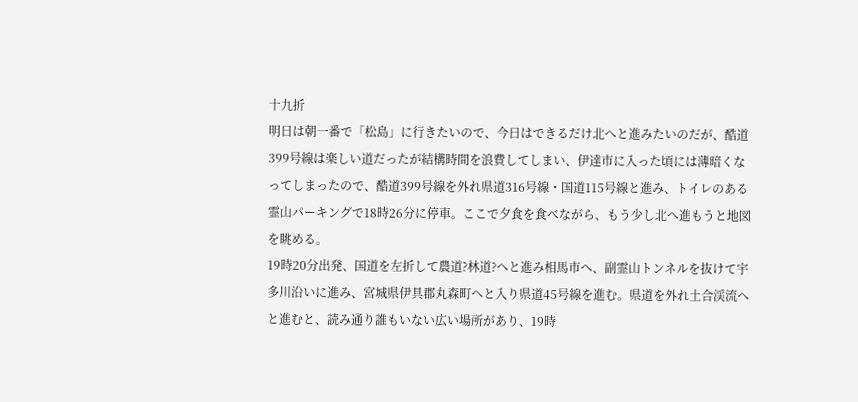十九折
明日は朝一番で「松島」に行きたいので、今日はできるだけ北へと進みたいのだが、酷道399号線は楽しい道だったが結構時間を浪費してしまい、伊達市に入った頃には薄暗くなってしまったので、酷道399号線を外れ県道316号線・国道115号線と進み、トイレのある霊山パーキングで18時26分に停車。ここで夕食を食べながら、もう少し北へ進もうと地図を眺める。
19時20分出発、国道を左折して農道?林道?へと進み相馬市へ、副霊山トンネルを抜けて宇多川沿いに進み、宮城県伊具郡丸森町へと入り県道45号線を進む。県道を外れ土合渓流へと進むと、読み通り誰もいない広い場所があり、19時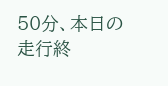50分、本日の走行終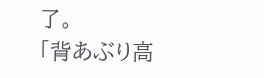了。
「背あぶり高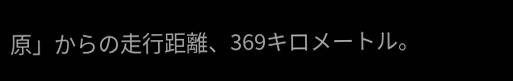原」からの走行距離、369キロメートル。